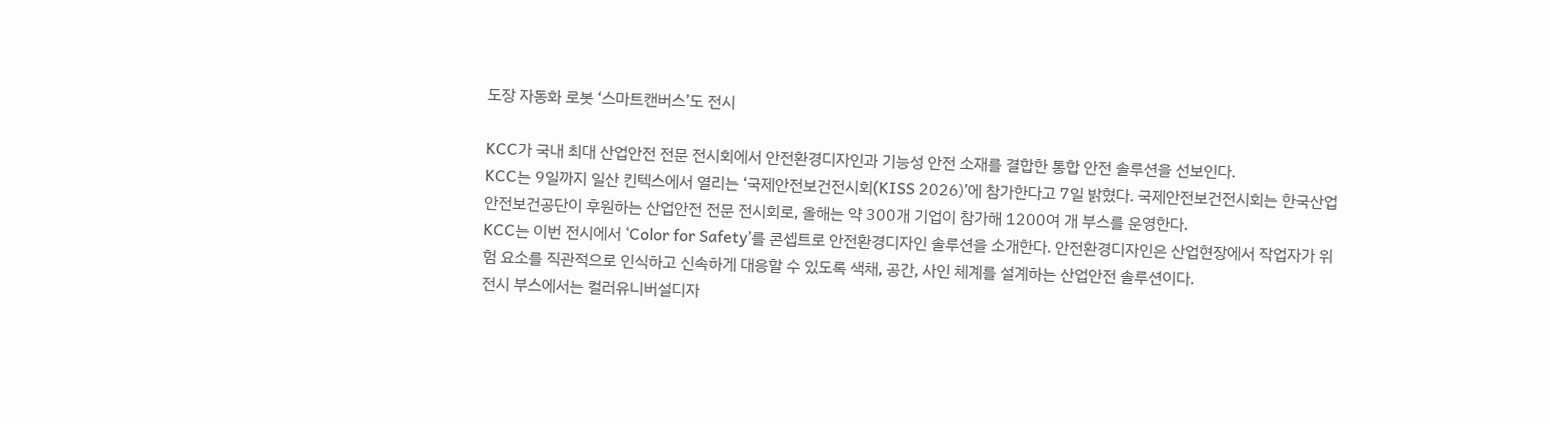도장 자동화 로봇 ‘스마트캔버스’도 전시

KCC가 국내 최대 산업안전 전문 전시회에서 안전환경디자인과 기능성 안전 소재를 결합한 통합 안전 솔루션을 선보인다.
KCC는 9일까지 일산 킨텍스에서 열리는 ‘국제안전보건전시회(KISS 2026)’에 참가한다고 7일 밝혔다. 국제안전보건전시회는 한국산업안전보건공단이 후원하는 산업안전 전문 전시회로, 올해는 약 300개 기업이 참가해 1200여 개 부스를 운영한다.
KCC는 이번 전시에서 ‘Color for Safety’를 콘셉트로 안전환경디자인 솔루션을 소개한다. 안전환경디자인은 산업현장에서 작업자가 위험 요소를 직관적으로 인식하고 신속하게 대응할 수 있도록 색채, 공간, 사인 체계를 설계하는 산업안전 솔루션이다.
전시 부스에서는 컬러유니버설디자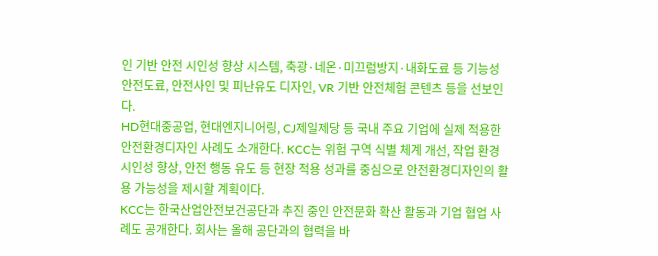인 기반 안전 시인성 향상 시스템, 축광·네온·미끄럼방지·내화도료 등 기능성 안전도료, 안전사인 및 피난유도 디자인, VR 기반 안전체험 콘텐츠 등을 선보인다.
HD현대중공업, 현대엔지니어링, CJ제일제당 등 국내 주요 기업에 실제 적용한 안전환경디자인 사례도 소개한다. KCC는 위험 구역 식별 체계 개선, 작업 환경 시인성 향상, 안전 행동 유도 등 현장 적용 성과를 중심으로 안전환경디자인의 활용 가능성을 제시할 계획이다.
KCC는 한국산업안전보건공단과 추진 중인 안전문화 확산 활동과 기업 협업 사례도 공개한다. 회사는 올해 공단과의 협력을 바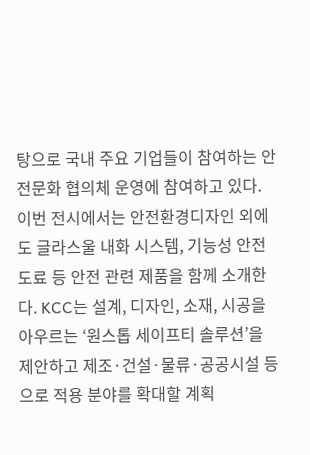탕으로 국내 주요 기업들이 참여하는 안전문화 협의체 운영에 참여하고 있다.
이번 전시에서는 안전환경디자인 외에도 글라스울 내화 시스템, 기능성 안전도료 등 안전 관련 제품을 함께 소개한다. KCC는 설계, 디자인, 소재, 시공을 아우르는 ‘원스톱 세이프티 솔루션’을 제안하고 제조·건설·물류·공공시설 등으로 적용 분야를 확대할 계획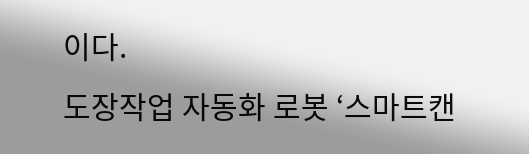이다.
도장작업 자동화 로봇 ‘스마트캔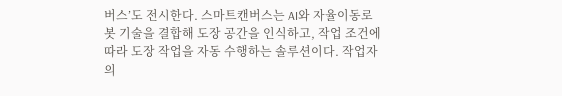버스’도 전시한다. 스마트캔버스는 AI와 자율이동로봇 기술을 결합해 도장 공간을 인식하고, 작업 조건에 따라 도장 작업을 자동 수행하는 솔루션이다. 작업자의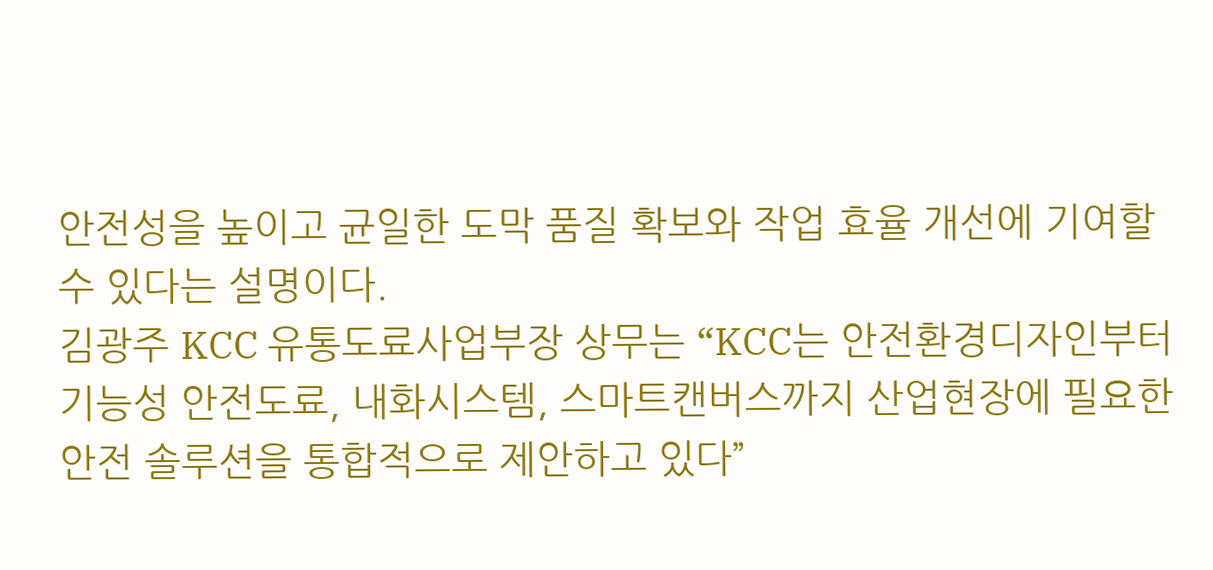안전성을 높이고 균일한 도막 품질 확보와 작업 효율 개선에 기여할 수 있다는 설명이다.
김광주 KCC 유통도료사업부장 상무는 “KCC는 안전환경디자인부터 기능성 안전도료, 내화시스템, 스마트캔버스까지 산업현장에 필요한 안전 솔루션을 통합적으로 제안하고 있다”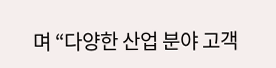며 “다양한 산업 분야 고객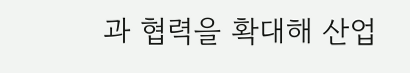과 협력을 확대해 산업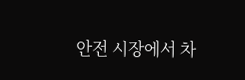안전 시장에서 차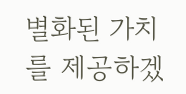별화된 가치를 제공하겠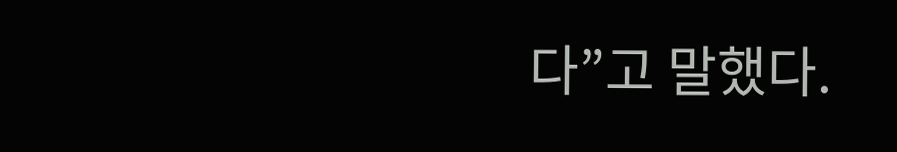다”고 말했다.